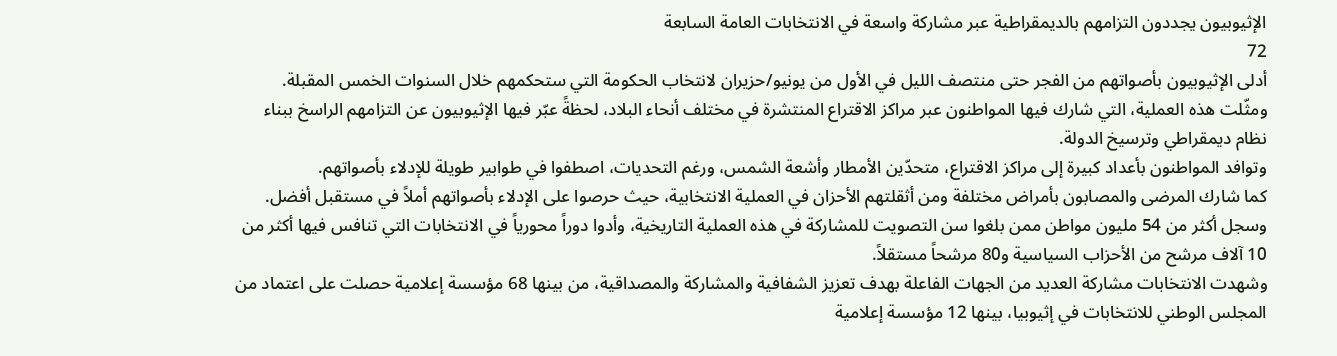الإثيوبيون يجددون التزامهم بالديمقراطية عبر مشاركة واسعة في الانتخابات العامة السابعة
72
أدلى الإثيوبيون بأصواتهم من الفجر حتى منتصف الليل في الأول من يونيو/حزيران لانتخاب الحكومة التي ستحكمهم خلال السنوات الخمس المقبلة.
ومثّلت هذه العملية، التي شارك فيها المواطنون عبر مراكز الاقتراع المنتشرة في مختلف أنحاء البلاد، لحظةً عبّر فيها الإثيوبيون عن التزامهم الراسخ ببناء نظام ديمقراطي وترسيخ الدولة.
وتوافد المواطنون بأعداد كبيرة إلى مراكز الاقتراع، متحدّين الأمطار وأشعة الشمس، ورغم التحديات، اصطفوا في طوابير طويلة للإدلاء بأصواتهم.
كما شارك المرضى والمصابون بأمراض مختلفة ومن أثقلتهم الأحزان في العملية الانتخابية، حيث حرصوا على الإدلاء بأصواتهم أملاً في مستقبل أفضل.
وسجل أكثر من 54 مليون مواطن ممن بلغوا سن التصويت للمشاركة في هذه العملية التاريخية، وأدوا دوراً محورياً في الانتخابات التي تنافس فيها أكثر من 10 آلاف مرشح من الأحزاب السياسية و80 مرشحاً مستقلاً.
وشهدت الانتخابات مشاركة العديد من الجهات الفاعلة بهدف تعزيز الشفافية والمشاركة والمصداقية، من بينها 68 مؤسسة إعلامية حصلت على اعتماد من المجلس الوطني للانتخابات في إثيوبيا، بينها 12 مؤسسة إعلامية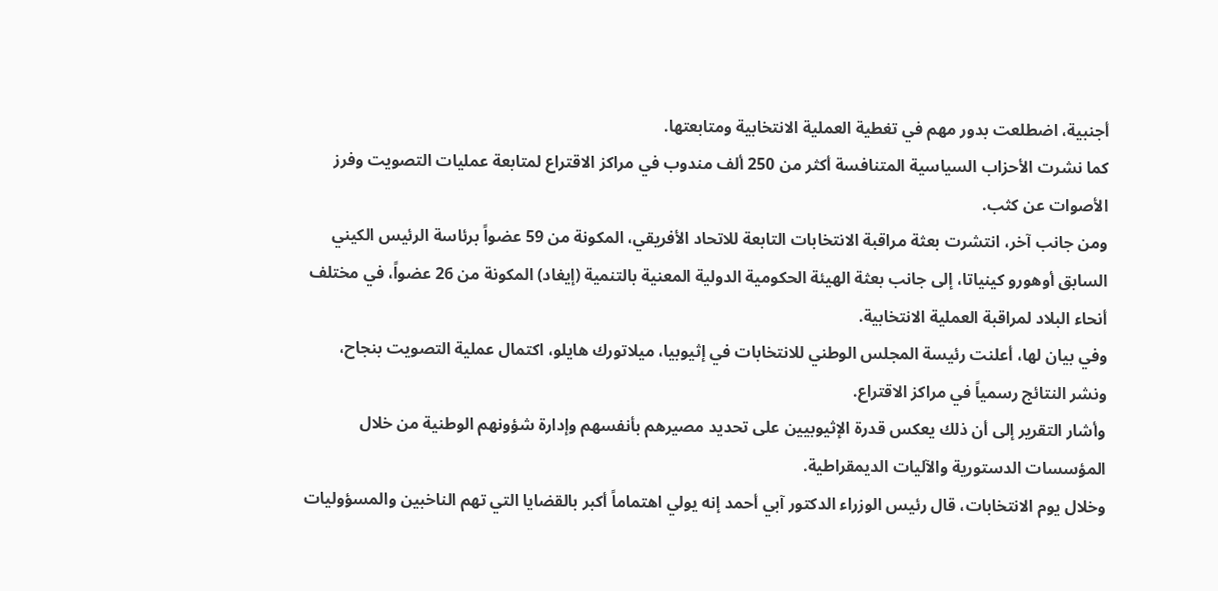أجنبية، اضطلعت بدور مهم في تغطية العملية الانتخابية ومتابعتها.
كما نشرت الأحزاب السياسية المتنافسة أكثر من 250 ألف مندوب في مراكز الاقتراع لمتابعة عمليات التصويت وفرز الأصوات عن كثب.
ومن جانب آخر، انتشرت بعثة مراقبة الانتخابات التابعة للاتحاد الأفريقي، المكونة من 59 عضواً برئاسة الرئيس الكيني السابق أوهورو كينياتا، إلى جانب بعثة الهيئة الحكومية الدولية المعنية بالتنمية (إيغاد) المكونة من 26 عضواً، في مختلف أنحاء البلاد لمراقبة العملية الانتخابية.
وفي بيان لها، أعلنت رئيسة المجلس الوطني للانتخابات في إثيوبيا، ميلاتورك هايلو، اكتمال عملية التصويت بنجاح، ونشر النتائج رسمياً في مراكز الاقتراع.
وأشار التقرير إلى أن ذلك يعكس قدرة الإثيوبيين على تحديد مصيرهم بأنفسهم وإدارة شؤونهم الوطنية من خلال المؤسسات الدستورية والآليات الديمقراطية.
وخلال يوم الانتخابات، قال رئيس الوزراء الدكتور آبي أحمد إنه يولي اهتماماً أكبر بالقضايا التي تهم الناخبين والمسؤوليات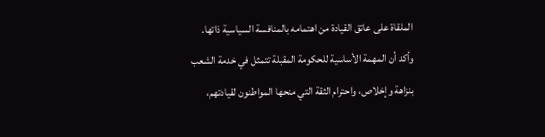الملقاة على عاتق القيادة من اهتمامه بالمنافسة السياسية ذاتها.
وأكد أن المهمة الأساسية للحكومة المقبلة تتمثل في خدمة الشعب بنزاهة وإخلاص، واحترام الثقة التي منحها المواطنون لقيادتهم،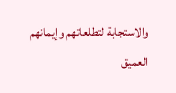والاستجابة لتطلعاتهم وإيمانهم العميق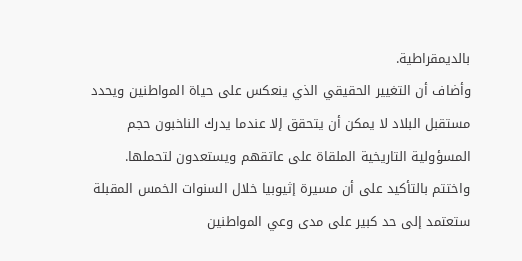بالديمقراطية.
وأضاف أن التغيير الحقيقي الذي ينعكس على حياة المواطنين ويحدد مستقبل البلاد لا يمكن أن يتحقق إلا عندما يدرك الناخبون حجم المسؤولية التاريخية الملقاة على عاتقهم ويستعدون لتحملها.
واختتم بالتأكيد على أن مسيرة إثيوبيا خلال السنوات الخمس المقبلة ستعتمد إلى حد كبير على مدى وعي المواطنين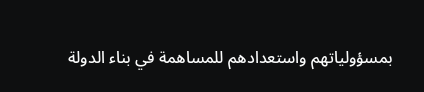بمسؤولياتهم واستعدادهم للمساهمة في بناء الدولة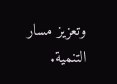وتعزيز مسار التنمية.